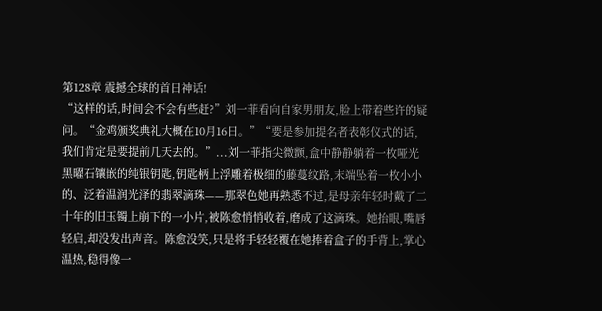第128章 震撼全球的首日神话!
“这样的话,时间会不会有些赶?”刘一菲看向自家男朋友,脸上带着些许的疑问。“金鸡颁奖典礼大概在10月16日。”“要是参加提名者表彰仪式的话,我们肯定是要提前几天去的。”...刘一菲指尖微颤,盒中静静躺着一枚哑光黑曜石镶嵌的纯银钥匙,钥匙柄上浮雕着极细的藤蔓纹路,末端坠着一枚小小的、泛着温润光泽的翡翠滴珠——那翠色她再熟悉不过,是母亲年轻时戴了二十年的旧玉镯上崩下的一小片,被陈愈悄悄收着,磨成了这滴珠。她抬眼,嘴唇轻启,却没发出声音。陈愈没笑,只是将手轻轻覆在她捧着盒子的手背上,掌心温热,稳得像一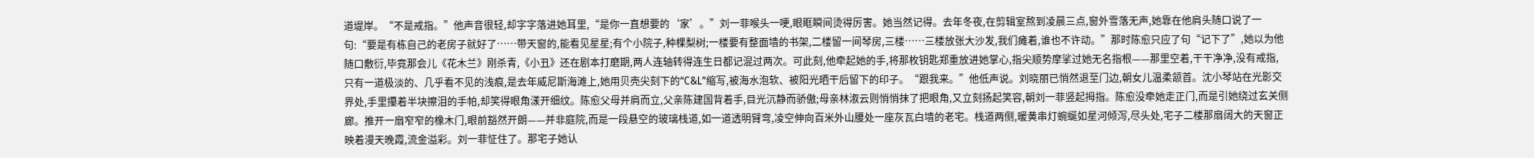道堤岸。“不是戒指。”他声音很轻,却字字落进她耳里,“是你一直想要的‘家’。”刘一菲喉头一哽,眼眶瞬间烫得厉害。她当然记得。去年冬夜,在剪辑室熬到凌晨三点,窗外雪落无声,她靠在他肩头随口说了一句:“要是有栋自己的老房子就好了……带天窗的,能看见星星;有个小院子,种棵梨树;一楼要有整面墙的书架,二楼留一间琴房,三楼……三楼放张大沙发,我们瘫着,谁也不许动。”那时陈愈只应了句“记下了”,她以为他随口敷衍,毕竟那会儿《花木兰》刚杀青,《小丑》还在剧本打磨期,两人连轴转得连生日都记混过两次。可此刻,他牵起她的手,将那枚钥匙郑重放进她掌心,指尖顺势摩挲过她无名指根——那里空着,干干净净,没有戒指,只有一道极淡的、几乎看不见的浅痕,是去年威尼斯海滩上,她用贝壳尖刻下的“C&L”缩写,被海水泡软、被阳光晒干后留下的印子。“跟我来。”他低声说。刘晓丽已悄然退至门边,朝女儿温柔颔首。沈小琴站在光影交界处,手里攥着半块擦泪的手帕,却笑得眼角漾开细纹。陈愈父母并肩而立,父亲陈建国背着手,目光沉静而骄傲;母亲林淑云则悄悄抹了把眼角,又立刻扬起笑容,朝刘一菲竖起拇指。陈愈没牵她走正门,而是引她绕过玄关侧廊。推开一扇窄窄的橡木门,眼前豁然开朗——并非庭院,而是一段悬空的玻璃栈道,如一道透明臂弯,凌空伸向百米外山腰处一座灰瓦白墙的老宅。栈道两侧,暖黄串灯蜿蜒如星河倾泻,尽头处,宅子二楼那扇阔大的天窗正映着漫天晚霞,流金溢彩。刘一菲怔住了。那宅子她认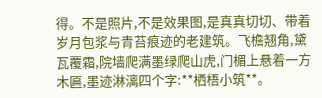得。不是照片,不是效果图,是真真切切、带着岁月包浆与青苔痕迹的老建筑。飞檐翘角,黛瓦覆霜,院墙爬满墨绿爬山虎,门楣上悬着一方木匾,墨迹淋漓四个字:**栖梧小筑**。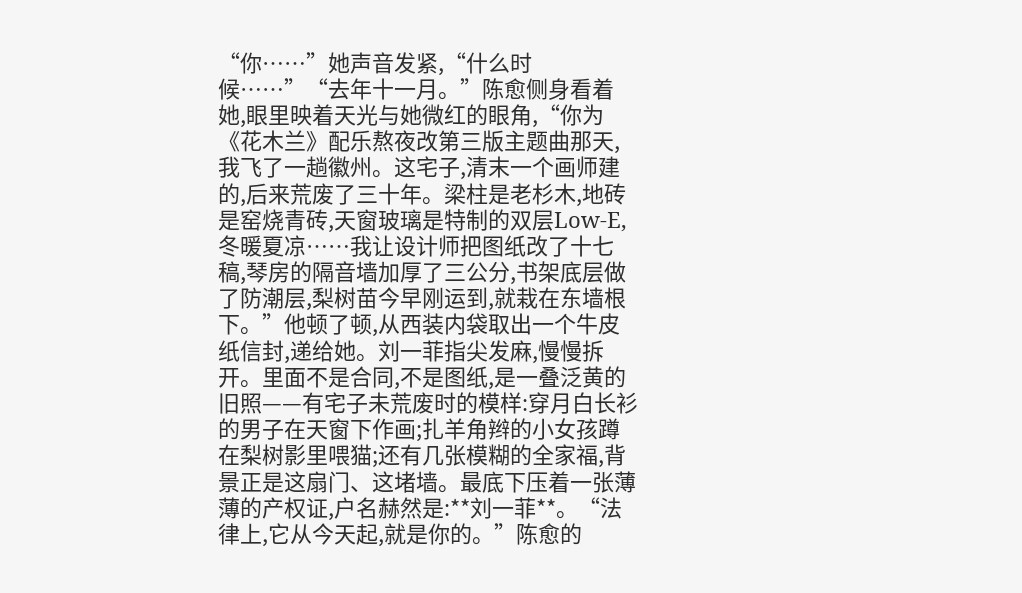“你……”她声音发紧,“什么时候……”“去年十一月。”陈愈侧身看着她,眼里映着天光与她微红的眼角,“你为《花木兰》配乐熬夜改第三版主题曲那天,我飞了一趟徽州。这宅子,清末一个画师建的,后来荒废了三十年。梁柱是老杉木,地砖是窑烧青砖,天窗玻璃是特制的双层Low-E,冬暖夏凉……我让设计师把图纸改了十七稿,琴房的隔音墙加厚了三公分,书架底层做了防潮层,梨树苗今早刚运到,就栽在东墙根下。”他顿了顿,从西装内袋取出一个牛皮纸信封,递给她。刘一菲指尖发麻,慢慢拆开。里面不是合同,不是图纸,是一叠泛黄的旧照——有宅子未荒废时的模样:穿月白长衫的男子在天窗下作画;扎羊角辫的小女孩蹲在梨树影里喂猫;还有几张模糊的全家福,背景正是这扇门、这堵墙。最底下压着一张薄薄的产权证,户名赫然是:**刘一菲**。“法律上,它从今天起,就是你的。”陈愈的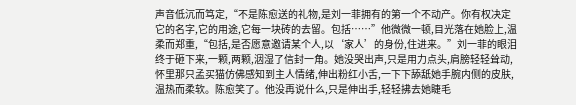声音低沉而笃定,“不是陈愈送的礼物,是刘一菲拥有的第一个不动产。你有权决定它的名字,它的用途,它每一块砖的去留。包括……”他微微一顿,目光落在她脸上,温柔而郑重,“包括,是否愿意邀请某个人,以‘家人’的身份,住进来。”刘一菲的眼泪终于砸下来,一颗,两颗,洇湿了信封一角。她没哭出声,只是用力点头,肩膀轻轻耸动,怀里那只孟买猫仿佛感知到主人情绪,伸出粉红小舌,一下下舔舐她手腕内侧的皮肤,温热而柔软。陈愈笑了。他没再说什么,只是伸出手,轻轻拂去她睫毛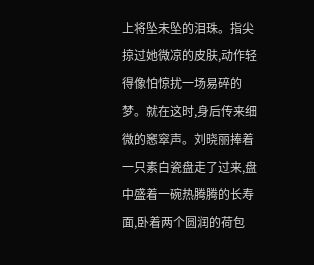上将坠未坠的泪珠。指尖掠过她微凉的皮肤,动作轻得像怕惊扰一场易碎的梦。就在这时,身后传来细微的窸窣声。刘晓丽捧着一只素白瓷盘走了过来,盘中盛着一碗热腾腾的长寿面,卧着两个圆润的荷包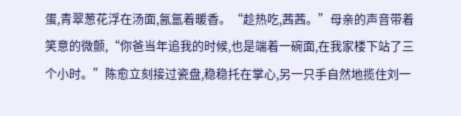蛋,青翠葱花浮在汤面,氤氲着暖香。“趁热吃,茜茜。”母亲的声音带着笑意的微颤,“你爸当年追我的时候,也是端着一碗面,在我家楼下站了三个小时。”陈愈立刻接过瓷盘,稳稳托在掌心,另一只手自然地揽住刘一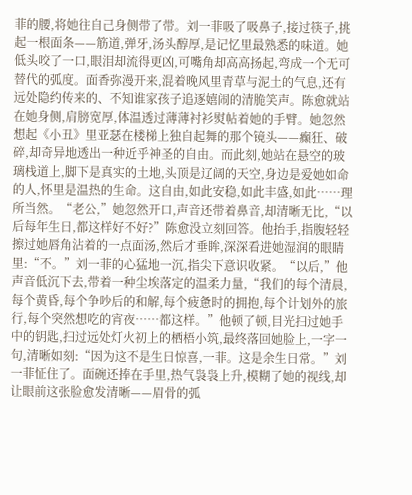菲的腰,将她往自己身侧带了带。刘一菲吸了吸鼻子,接过筷子,挑起一根面条——筋道,弹牙,汤头醇厚,是记忆里最熟悉的味道。她低头咬了一口,眼泪却流得更凶,可嘴角却高高扬起,弯成一个无可替代的弧度。面香弥漫开来,混着晚风里青草与泥土的气息,还有远处隐约传来的、不知谁家孩子追逐嬉闹的清脆笑声。陈愈就站在她身侧,肩膀宽厚,体温透过薄薄衬衫熨帖着她的手臂。她忽然想起《小丑》里亚瑟在楼梯上独自起舞的那个镜头——癫狂、破碎,却奇异地透出一种近乎神圣的自由。而此刻,她站在悬空的玻璃栈道上,脚下是真实的土地,头顶是辽阔的天空,身边是爱她如命的人,怀里是温热的生命。这自由,如此安稳,如此丰盛,如此……理所当然。“老公,”她忽然开口,声音还带着鼻音,却清晰无比,“以后每年生日,都这样好不好?”陈愈没立刻回答。他抬手,指腹轻轻擦过她唇角沾着的一点面汤,然后才垂眸,深深看进她湿润的眼睛里:“不。”刘一菲的心猛地一沉,指尖下意识收紧。“以后,”他声音低沉下去,带着一种尘埃落定的温柔力量,“我们的每个清晨,每个黄昏,每个争吵后的和解,每个疲惫时的拥抱,每个计划外的旅行,每个突然想吃的宵夜……都这样。”他顿了顿,目光扫过她手中的钥匙,扫过远处灯火初上的栖梧小筑,最终落回她脸上,一字一句,清晰如刻:“因为这不是生日惊喜,一菲。这是余生日常。”刘一菲怔住了。面碗还捧在手里,热气袅袅上升,模糊了她的视线,却让眼前这张脸愈发清晰——眉骨的弧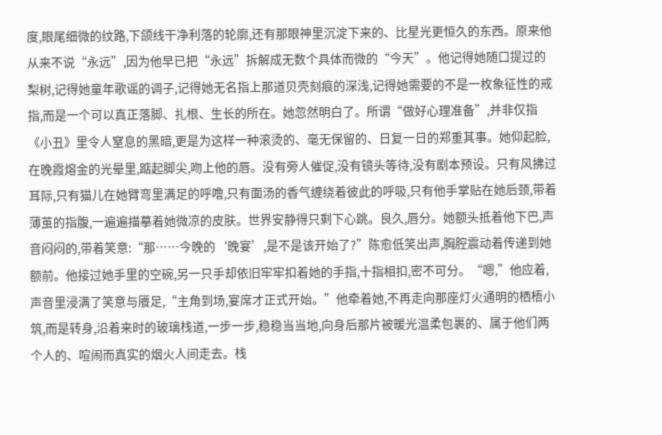度,眼尾细微的纹路,下颌线干净利落的轮廓,还有那眼神里沉淀下来的、比星光更恒久的东西。原来他从来不说“永远”,因为他早已把“永远”拆解成无数个具体而微的“今天”。他记得她随口提过的梨树,记得她童年歌谣的调子,记得她无名指上那道贝壳刻痕的深浅,记得她需要的不是一枚象征性的戒指,而是一个可以真正落脚、扎根、生长的所在。她忽然明白了。所谓“做好心理准备”,并非仅指《小丑》里令人窒息的黑暗,更是为这样一种滚烫的、毫无保留的、日复一日的郑重其事。她仰起脸,在晚霞熔金的光晕里,踮起脚尖,吻上他的唇。没有旁人催促,没有镜头等待,没有剧本预设。只有风拂过耳际,只有猫儿在她臂弯里满足的呼噜,只有面汤的香气缠绕着彼此的呼吸,只有他手掌贴在她后颈,带着薄茧的指腹,一遍遍描摹着她微凉的皮肤。世界安静得只剩下心跳。良久,唇分。她额头抵着他下巴,声音闷闷的,带着笑意:“那……今晚的‘晚宴’,是不是该开始了?”陈愈低笑出声,胸腔震动着传递到她额前。他接过她手里的空碗,另一只手却依旧牢牢扣着她的手指,十指相扣,密不可分。“嗯,”他应着,声音里浸满了笑意与餍足,“主角到场,宴席才正式开始。”他牵着她,不再走向那座灯火通明的栖梧小筑,而是转身,沿着来时的玻璃栈道,一步一步,稳稳当当地,向身后那片被暖光温柔包裹的、属于他们两个人的、喧闹而真实的烟火人间走去。栈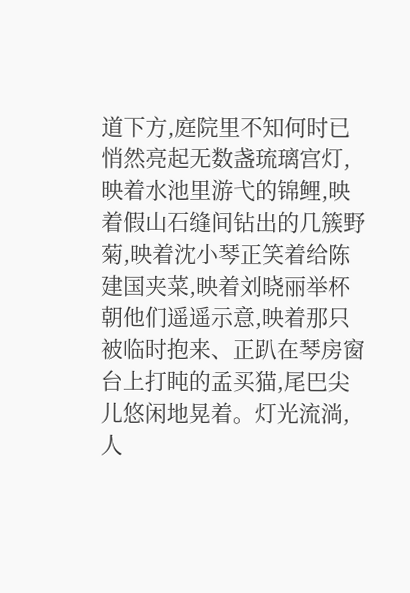道下方,庭院里不知何时已悄然亮起无数盏琉璃宫灯,映着水池里游弋的锦鲤,映着假山石缝间钻出的几簇野菊,映着沈小琴正笑着给陈建国夹菜,映着刘晓丽举杯朝他们遥遥示意,映着那只被临时抱来、正趴在琴房窗台上打盹的孟买猫,尾巴尖儿悠闲地晃着。灯光流淌,人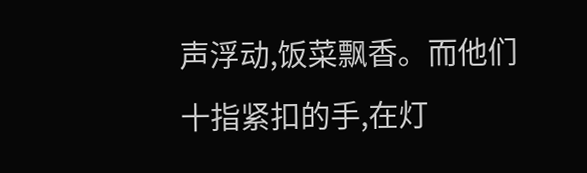声浮动,饭菜飘香。而他们十指紧扣的手,在灯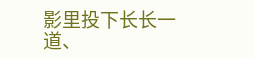影里投下长长一道、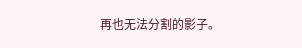再也无法分割的影子。